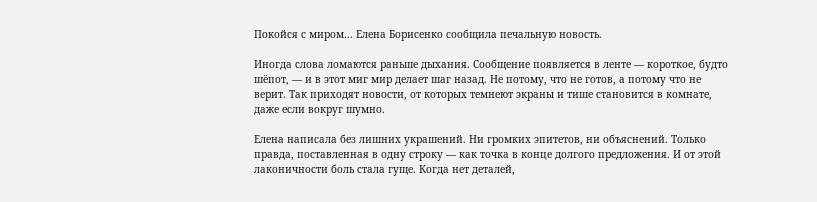Покойся с миром… Елена Борисенко сообщила печальную новость.

Иногда слова ломаются раньше дыхания. Сообщение появляется в ленте — короткое, будто шёпот, — и в этот миг мир делает шаг назад. Не потому, что не готов, а потому что не верит. Так приходят новости, от которых темнеют экраны и тише становится в комнате, даже если вокруг шумно.

Елена написала без лишних украшений. Ни громких эпитетов, ни объяснений. Только правда, поставленная в одну строку — как точка в конце долгого предложения. И от этой лаконичности боль стала гуще. Когда нет деталей,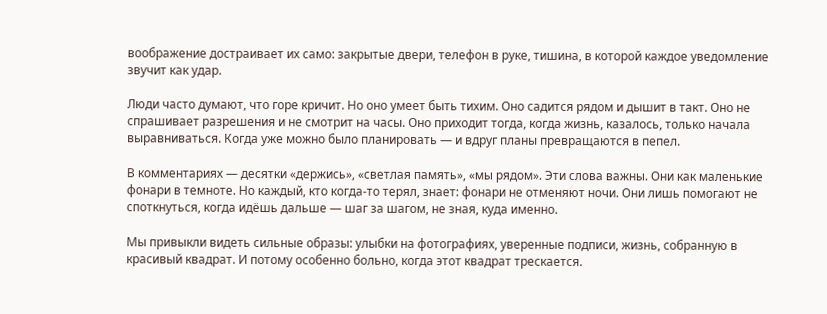воображение достраивает их само: закрытые двери, телефон в руке, тишина, в которой каждое уведомление звучит как удар.

Люди часто думают, что горе кричит. Но оно умеет быть тихим. Оно садится рядом и дышит в такт. Оно не спрашивает разрешения и не смотрит на часы. Оно приходит тогда, когда жизнь, казалось, только начала выравниваться. Когда уже можно было планировать — и вдруг планы превращаются в пепел.

В комментариях — десятки «держись», «светлая память», «мы рядом». Эти слова важны. Они как маленькие фонари в темноте. Но каждый, кто когда-то терял, знает: фонари не отменяют ночи. Они лишь помогают не споткнуться, когда идёшь дальше — шаг за шагом, не зная, куда именно.

Мы привыкли видеть сильные образы: улыбки на фотографиях, уверенные подписи, жизнь, собранную в красивый квадрат. И потому особенно больно, когда этот квадрат трескается.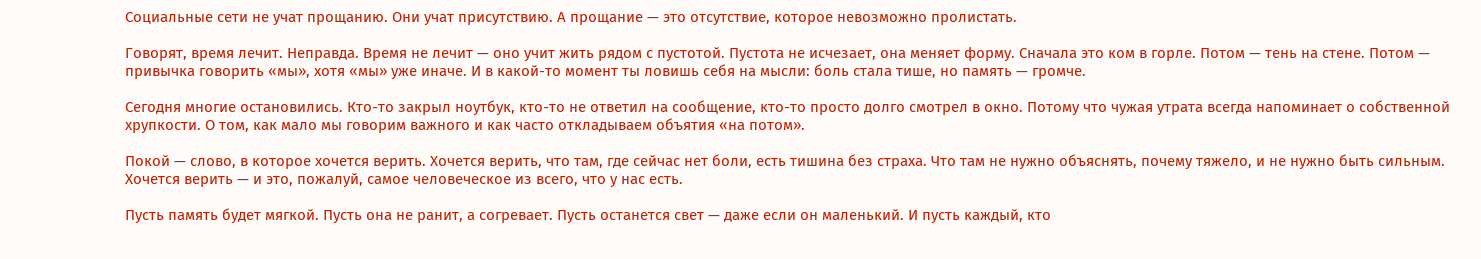Социальные сети не учат прощанию. Они учат присутствию. А прощание — это отсутствие, которое невозможно пролистать.

Говорят, время лечит. Неправда. Время не лечит — оно учит жить рядом с пустотой. Пустота не исчезает, она меняет форму. Сначала это ком в горле. Потом — тень на стене. Потом — привычка говорить «мы», хотя «мы» уже иначе. И в какой-то момент ты ловишь себя на мысли: боль стала тише, но память — громче.

Сегодня многие остановились. Кто-то закрыл ноутбук, кто-то не ответил на сообщение, кто-то просто долго смотрел в окно. Потому что чужая утрата всегда напоминает о собственной хрупкости. О том, как мало мы говорим важного и как часто откладываем объятия «на потом».

Покой — слово, в которое хочется верить. Хочется верить, что там, где сейчас нет боли, есть тишина без страха. Что там не нужно объяснять, почему тяжело, и не нужно быть сильным. Хочется верить — и это, пожалуй, самое человеческое из всего, что у нас есть.

Пусть память будет мягкой. Пусть она не ранит, а согревает. Пусть останется свет — даже если он маленький. И пусть каждый, кто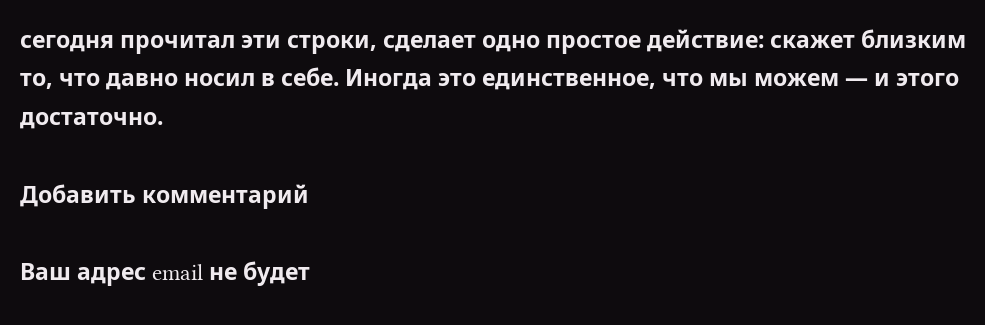сегодня прочитал эти строки, сделает одно простое действие: скажет близким то, что давно носил в себе. Иногда это единственное, что мы можем — и этого достаточно.

Добавить комментарий

Ваш адрес email не будет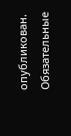опубликован. Обязательные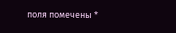поля помечены *